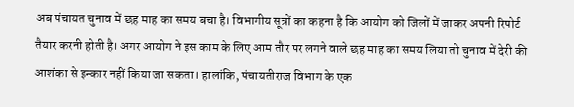अब पंचायत चुनाव में छह माह का समय बचा है। विभागीय सूत्रों का कहना है कि आयोग को जिलों में जाकर अपनी रिपोर्ट तैयार करनी होती है। अगर आयोग ने इस काम के लिए आम तौर पर लगने वाले छह माह का समय लिया तो चुनाव में देरी की आशंका से इन्कार नहीं किया जा सकता। हालांकि, पंचायतीराज विभाग के एक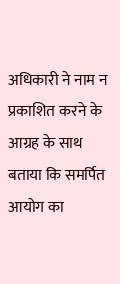अधिकारी ने नाम न प्रकाशित करने के आग्रह के साथ बताया कि समर्पित आयोग का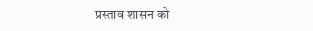प्रस्ताव शासन को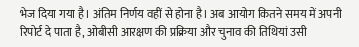भेज दिया गया है। अंतिम निर्णय वहीं से होना है। अब आयोग कितने समय में अपनी रिपोर्ट दे पाता है, ओबीसी आरक्षण की प्रक्रिया और चुनाव की तिथियां उसी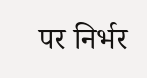पर निर्भर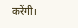करेंगी।